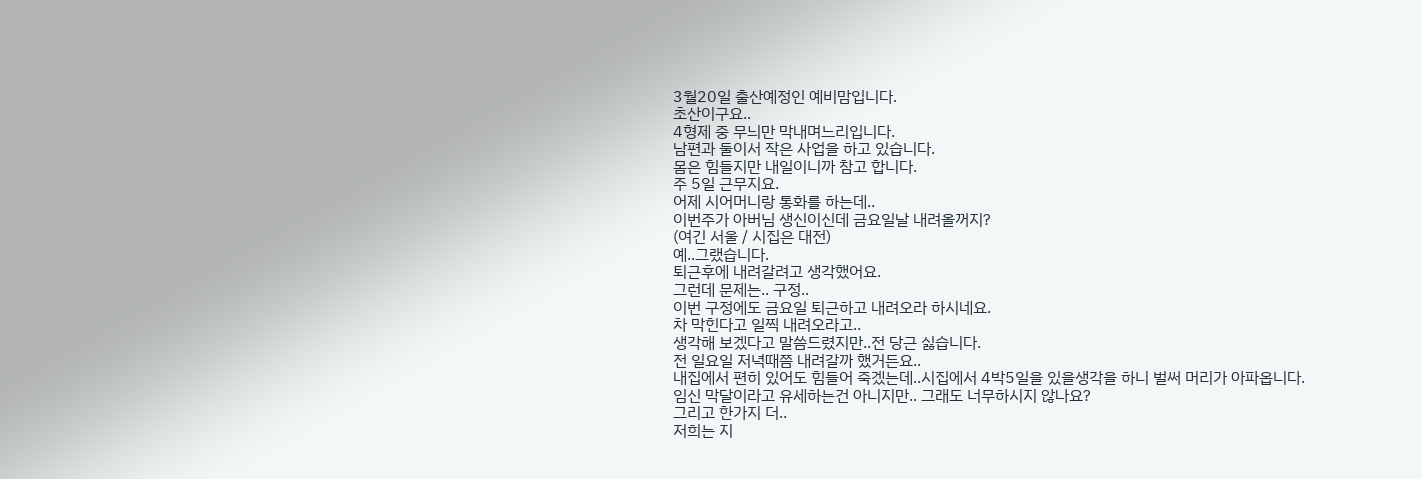3월20일 출산예정인 예비맘입니다.
초산이구요..
4형제 중 무늬만 막내며느리입니다.
남편과 둘이서 작은 사업을 하고 있습니다.
몸은 힘들지만 내일이니까 참고 합니다.
주 5일 근무지요.
어제 시어머니랑 통화를 하는데..
이번주가 아버님 생신이신데 금요일날 내려올꺼지?
(여긴 서울 / 시집은 대전)
예..그랬습니다.
퇴근후에 내려갈려고 생각했어요.
그런데 문제는.. 구정..
이번 구정에도 금요일 퇴근하고 내려오라 하시네요.
차 막힌다고 일찍 내려오라고..
생각해 보겠다고 말씀드렸지만..전 당근 싫습니다.
전 일요일 저녁때쯤 내려갈까 했거든요..
내집에서 편히 있어도 힘들어 죽겠는데..시집에서 4박5일을 있을생각을 하니 벌써 머리가 아파옵니다.
임신 막달이라고 유세하는건 아니지만.. 그래도 너무하시지 않나요?
그리고 한가지 더..
저희는 지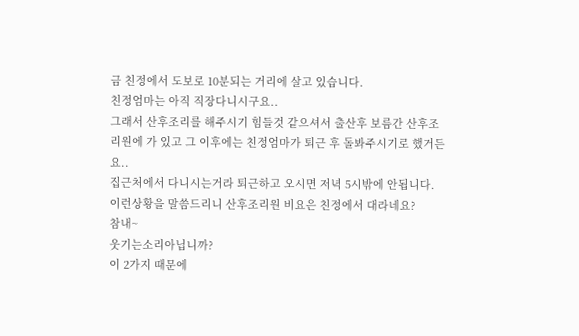금 친정에서 도보로 10분되는 거리에 살고 있습니다.
친정엄마는 아직 직장다니시구요..
그래서 산후조리를 해주시기 힘들것 같으셔서 출산후 보름간 산후조리원에 가 있고 그 이후에는 친정엄마가 퇴근 후 돌봐주시기로 했거든요..
집근처에서 다니시는거라 퇴근하고 오시면 저녁 5시밖에 안됩니다.
이런상황을 말씀드리니 산후조리원 비요은 친정에서 대라네요?
참내~
웃기는소리아닙니까?
이 2가지 때문에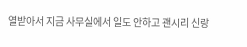열받아서 지금 사무실에서 일도 안하고 괜시리 신랑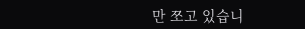만 쪼고 있습니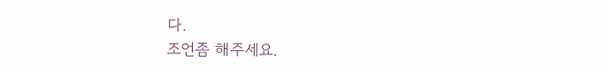다.
조언좀 해주세요.